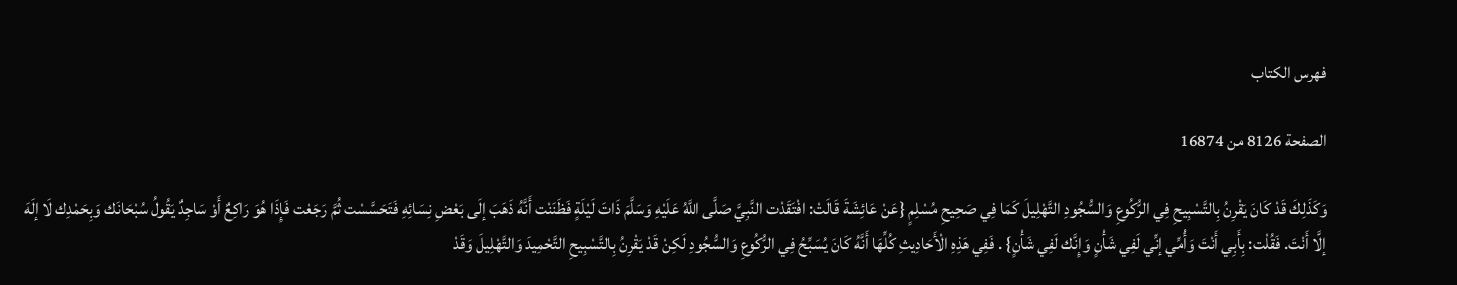فهرس الكتاب

الصفحة 8126 من 16874

وَكَذَلِكَ قَدْ كَانَ يَقْرِنُ بِالتَّسْبِيحِ فِي الرُّكُوعِ وَالسُّجُودِ التَّهْلِيلَ كَمَا فِي صَحِيحِ مُسْلِمٍ {عَنْ عَائِشَةَ قَالَتْ: افْتَقَدْت النَّبِيَّ صَلَّى اللَّهُ عَلَيْهِ وَسَلَّمَ ذَاتَ لَيْلَةٍ فَظَنَنْت أَنَّهُ ذَهَبَ إلَى بَعْضِ نِسَائِهِ فَتَحَسَّسْت ثُمَّ رَجَعْت فَإِذَا هُوَ رَاكِعٌ أَوْ سَاجِدٌ يَقُولُ سُبْحَانَك وَبِحَمْدِك لَا إلَهَ إلَّا أَنْتَ. فَقُلْت: بِأَبِي أَنْتَ وَأُمِّي إنِّي لَفِي شَأْنٍ وَإِنَّك لَفِي شَأْنٍ} . فَفِي هَذِهِ الْأَحَادِيثِ كُلِّهَا أَنَّهُ كَانَ يُسَبِّحُ فِي الرُّكُوعِ وَالسُّجُودِ لَكِنْ قَدْ يَقْرِنُ بِالتَّسْبِيحِ التَّحْمِيدَ وَالتَّهْلِيلَ وَقَدْ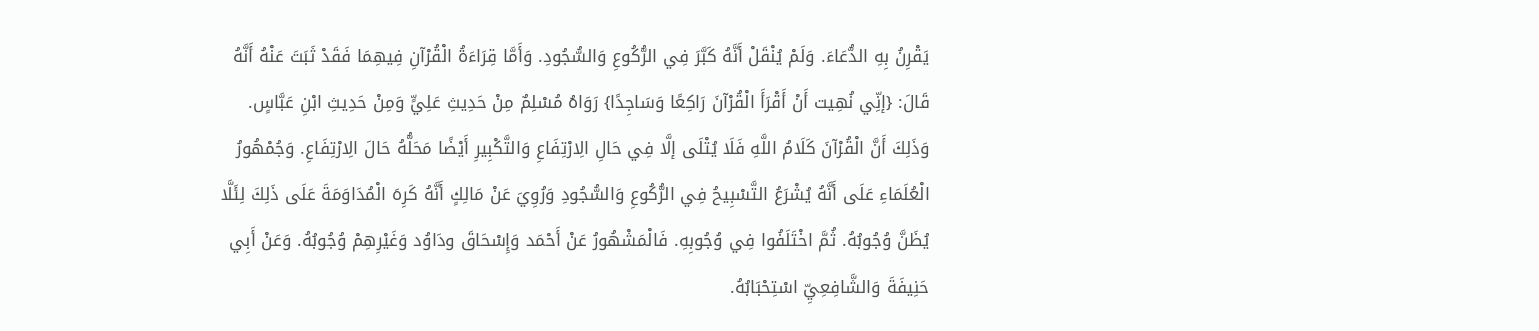يَقْرِنُ بِهِ الدُّعَاءَ. وَلَمْ يُنْقَلْ أَنَّهُ كَبَّرَ فِي الرُّكُوعِ وَالسُّجُودِ. وَأَمَّا قِرَاءَةُ الْقُرْآنِ فِيهِمَا فَقَدْ ثَبَتَ عَنْهُ أَنَّهُ قَالَ: {إنِّي نُهِيت أَنْ أَقْرَأَ الْقُرْآنَ رَاكِعًا وَسَاجِدًا} رَوَاهُ مُسْلِمٌ مِنْ حَدِيثِ عَلِيٍّ وَمِنْ حَدِيثِ ابْنِ عَبَّاسٍ. وَذَلِكَ أَنَّ الْقُرْآنَ كَلَامُ اللَّهِ فَلَا يُتْلَى إلَّا فِي حَالِ الِارْتِفَاعِ وَالتَّكْبِيرِ أَيْضًا مَحَلُّهُ حَالَ الِارْتِفَاعِ. وَجُمْهُورُ الْعُلَمَاءِ عَلَى أَنَّهُ يُشْرَعُ التَّسْبِيحُ فِي الرُّكُوعِ وَالسُّجُودِ وَرُوِيَ عَنْ مَالِكٍ أَنَّهُ كَرِهَ الْمُدَاوَمَةَ عَلَى ذَلِكَ لِئَلَّا يُظَنَّ وُجُوبُهُ. ثُمَّ اخْتَلَفُوا فِي وُجُوبِهِ. فَالْمَشْهُورُ عَنْ أَحْمَد وَإِسْحَاقَ ودَاوُد وَغَيْرِهِمْ وُجُوبُهُ. وَعَنْ أَبِي حَنِيفَةَ وَالشَّافِعِيِّ اسْتِحْبَابُهُ.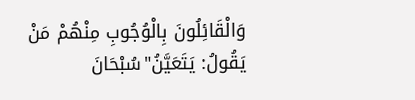وَالْقَائِلُونَ بِالْوُجُوبِ مِنْهُمْ مَنْ يَقُولُ: يَتَعَيَّنُ"سُبْحَانَ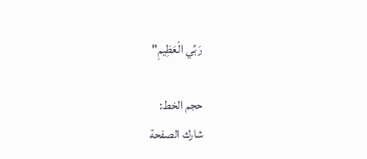رَبِّي الْعَظِيمِ"

حجم الخط:
شارك الصفحة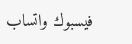فيسبوك واتساب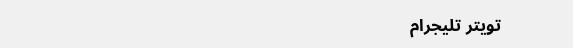تويتر تليجرام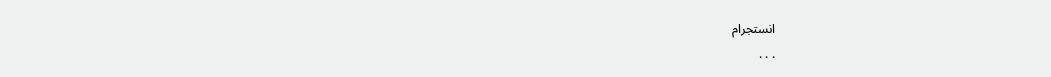انستجرام
. . .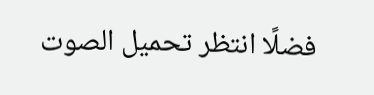فضلًا انتظر تحميل الصوت